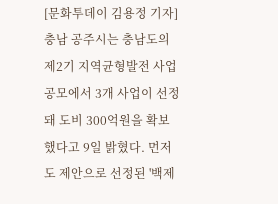[문화투데이 김용정 기자] 충남 공주시는 충남도의 제2기 지역균형발전 사업 공모에서 3개 사업이 선정돼 도비 300억원을 확보했다고 9일 밝혔다. 먼저 도 제안으로 선정된 '백제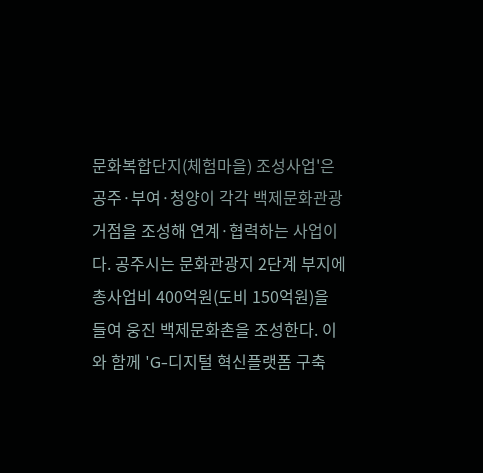문화복합단지(체험마을) 조성사업'은 공주·부여·청양이 각각 백제문화관광거점을 조성해 연계·협력하는 사업이다. 공주시는 문화관광지 2단계 부지에 총사업비 400억원(도비 150억원)을 들여 웅진 백제문화촌을 조성한다. 이와 함께 'G-디지털 혁신플랫폼 구축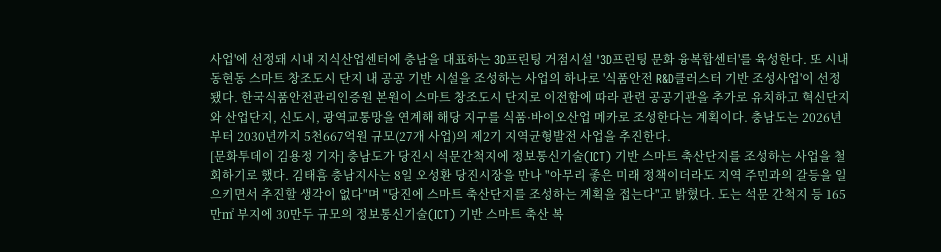사업'에 선정돼 시내 지식산업센터에 충남을 대표하는 3D프린팅 거점시설 '3D프린팅 문화 융복합센터'를 육성한다. 또 시내 동현동 스마트 창조도시 단지 내 공공 기반 시설을 조성하는 사업의 하나로 '식품안전 R&D클러스터 기반 조성사업'이 선정됐다. 한국식품안전관리인증원 본원이 스마트 창조도시 단지로 이전함에 따라 관련 공공기관을 추가로 유치하고 혁신단지와 산업단지, 신도시, 광역교통망을 연계해 해당 지구를 식품·바이오산업 메카로 조성한다는 계획이다. 충남도는 2026년부터 2030년까지 5천667억원 규모(27개 사업)의 제2기 지역균형발전 사업을 추진한다.
[문화투데이 김용정 기자] 충남도가 당진시 석문간척지에 정보통신기술(ICT) 기반 스마트 축산단지를 조성하는 사업을 철회하기로 했다. 김태흠 충남지사는 8일 오성환 당진시장을 만나 "아무리 좋은 미래 정책이더라도 지역 주민과의 갈등을 일으키면서 추진할 생각이 없다"며 "당진에 스마트 축산단지를 조성하는 계획을 접는다"고 밝혔다. 도는 석문 간척지 등 165만㎡ 부지에 30만두 규모의 정보통신기술(ICT) 기반 스마트 축산 복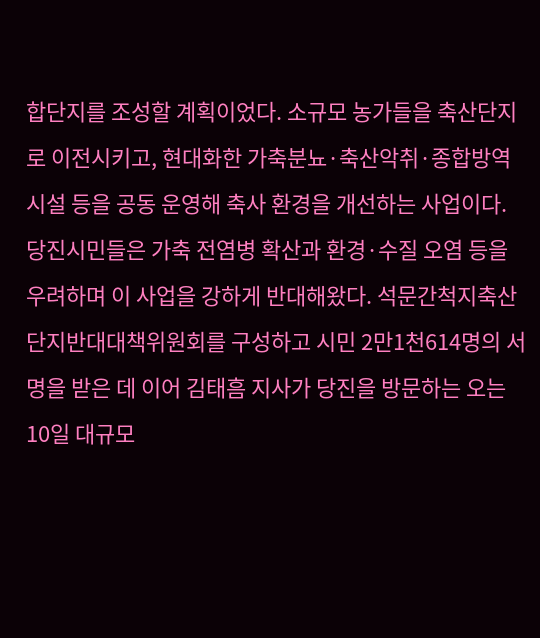합단지를 조성할 계획이었다. 소규모 농가들을 축산단지로 이전시키고, 현대화한 가축분뇨·축산악취·종합방역 시설 등을 공동 운영해 축사 환경을 개선하는 사업이다. 당진시민들은 가축 전염병 확산과 환경·수질 오염 등을 우려하며 이 사업을 강하게 반대해왔다. 석문간척지축산단지반대대책위원회를 구성하고 시민 2만1천614명의 서명을 받은 데 이어 김태흠 지사가 당진을 방문하는 오는 10일 대규모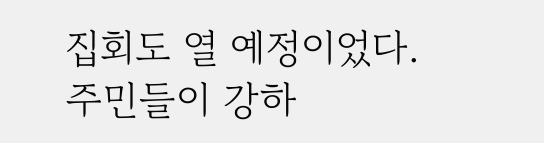집회도 열 예정이었다. 주민들이 강하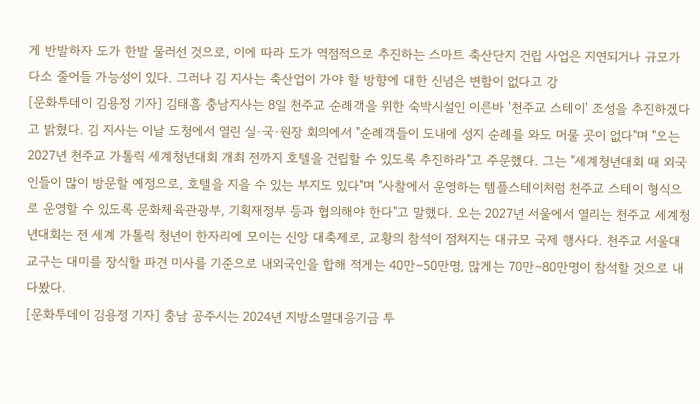게 반발하자 도가 한발 물러선 것으로, 이에 따라 도가 역점적으로 추진하는 스마트 축산단지 건립 사업은 지연되거나 규모가 다소 줄어들 가능성이 있다. 그러나 김 지사는 축산업이 가야 할 방향에 대한 신념은 변함이 없다고 강
[문화투데이 김용정 기자] 김태흠 충남지사는 8일 천주교 순례객을 위한 숙박시설인 이른바 '천주교 스테이' 조성을 추진하겠다고 밝혔다. 김 지사는 이날 도청에서 열린 실·국·원장 회의에서 "순례객들이 도내에 성지 순례를 와도 머물 곳이 없다"며 "오는 2027년 천주교 가톨릭 세계청년대회 개최 전까지 호텔을 건립할 수 있도록 추진하라"고 주문했다. 그는 "세계청년대회 때 외국인들이 많이 방문할 예정으로, 호텔을 지을 수 있는 부지도 있다"며 "사찰에서 운영하는 템플스테이처럼 천주교 스테이 형식으로 운영할 수 있도록 문화체육관광부, 기획재정부 등과 협의해야 한다"고 말했다. 오는 2027년 서울에서 열리는 천주교 세계청년대회는 전 세계 가톨릭 청년이 한자리에 모이는 신앙 대축제로, 교황의 참석이 점쳐지는 대규모 국제 행사다. 천주교 서울대교구는 대미를 장식할 파견 미사를 기준으로 내외국인을 합해 적게는 40만∼50만명, 많게는 70만∼80만명이 참석할 것으로 내다봤다.
[문화투데이 김용정 기자] 충남 공주시는 2024년 지방소멸대응기금 투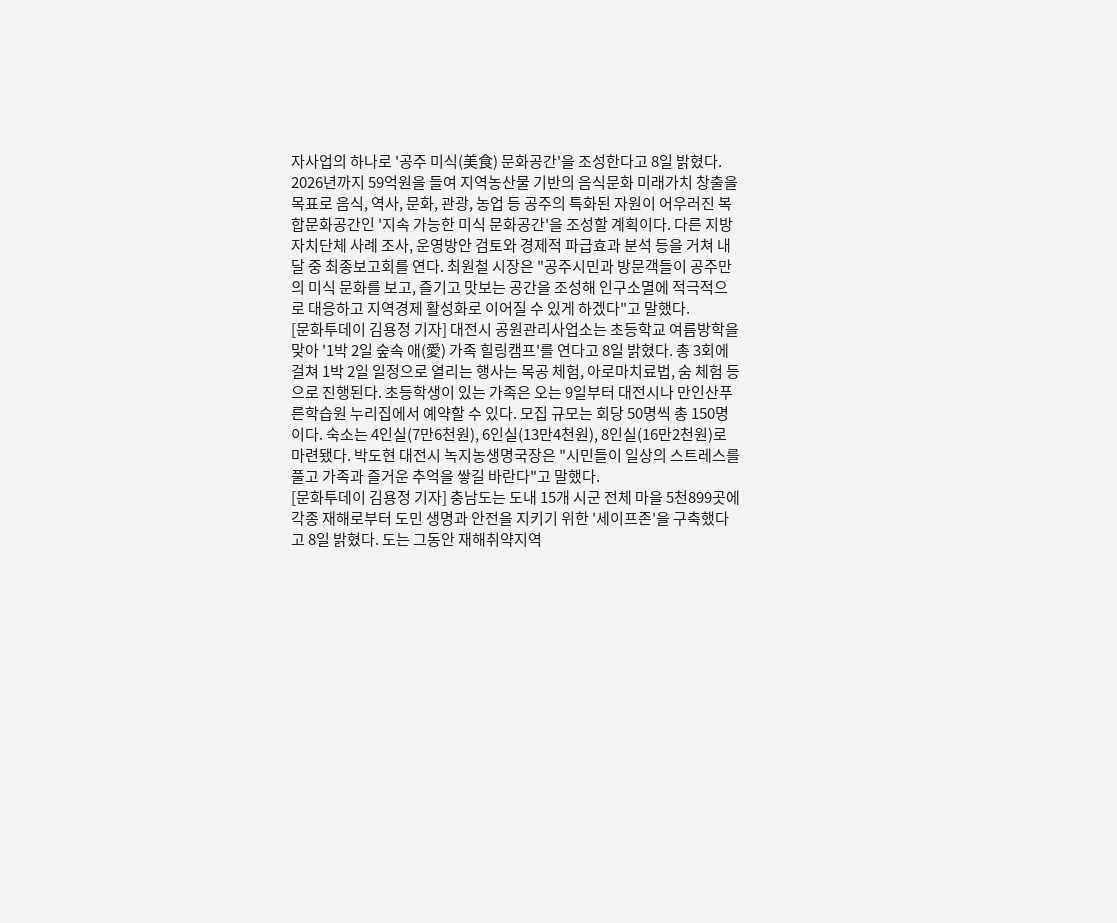자사업의 하나로 '공주 미식(美食) 문화공간'을 조성한다고 8일 밝혔다. 2026년까지 59억원을 들여 지역농산물 기반의 음식문화 미래가치 창출을 목표로 음식, 역사, 문화, 관광, 농업 등 공주의 특화된 자원이 어우러진 복합문화공간인 '지속 가능한 미식 문화공간'을 조성할 계획이다. 다른 지방자치단체 사례 조사, 운영방안 검토와 경제적 파급효과 분석 등을 거쳐 내달 중 최종보고회를 연다. 최원철 시장은 "공주시민과 방문객들이 공주만의 미식 문화를 보고, 즐기고 맛보는 공간을 조성해 인구소멸에 적극적으로 대응하고 지역경제 활성화로 이어질 수 있게 하겠다"고 말했다.
[문화투데이 김용정 기자] 대전시 공원관리사업소는 초등학교 여름방학을 맞아 '1박 2일 숲속 애(愛) 가족 힐링캠프'를 연다고 8일 밝혔다. 총 3회에 걸쳐 1박 2일 일정으로 열리는 행사는 목공 체험, 아로마치료법, 숨 체험 등으로 진행된다. 초등학생이 있는 가족은 오는 9일부터 대전시나 만인산푸른학습원 누리집에서 예약할 수 있다. 모집 규모는 회당 50명씩 총 150명이다. 숙소는 4인실(7만6천원), 6인실(13만4천원), 8인실(16만2천원)로 마련됐다. 박도현 대전시 녹지농생명국장은 "시민들이 일상의 스트레스를 풀고 가족과 즐거운 추억을 쌓길 바란다"고 말했다.
[문화투데이 김용정 기자] 충남도는 도내 15개 시군 전체 마을 5천899곳에 각종 재해로부터 도민 생명과 안전을 지키기 위한 '세이프존'을 구축했다고 8일 밝혔다. 도는 그동안 재해취약지역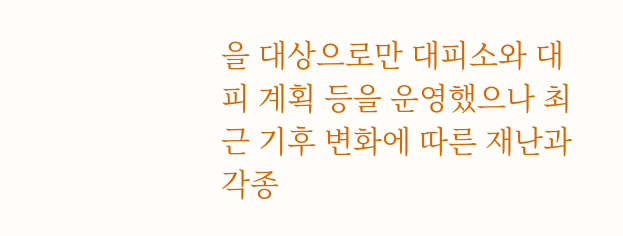을 대상으로만 대피소와 대피 계획 등을 운영했으나 최근 기후 변화에 따른 재난과 각종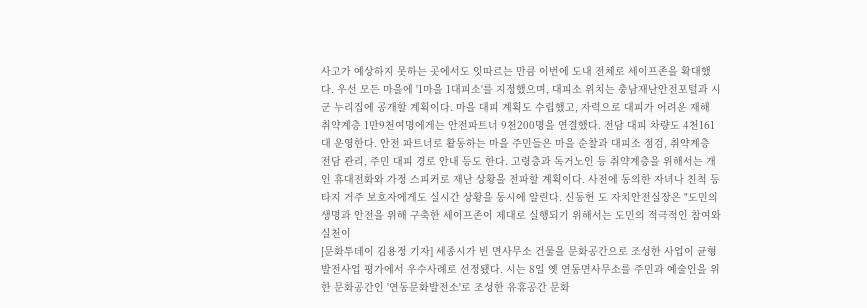사고가 예상하지 못하는 곳에서도 잇따르는 만큼 이번에 도내 전체로 세이프존을 확대했다. 우선 모든 마을에 '1마을 1대피소'를 지정했으며, 대피소 위치는 충남재난안전포털과 시군 누리집에 공개할 계획이다. 마을 대피 계획도 수립했고, 자력으로 대피가 어려운 재해 취약계층 1만9천여명에게는 안전파트너 9천200명을 연결했다. 전담 대피 차량도 4천161대 운영한다. 안전 파트너로 활동하는 마을 주민들은 마을 순찰과 대피소 점검, 취약계층 전담 관리, 주민 대피 경로 안내 등도 한다. 고령층과 독거노인 등 취약계층을 위해서는 개인 휴대전화와 가정 스피커로 재난 상황을 전파할 계획이다. 사전에 동의한 자녀나 친척 등 타지 거주 보호자에게도 실시간 상황을 동시에 알린다. 신동헌 도 자치안전실장은 "도민의 생명과 안전을 위해 구축한 세이프존이 제대로 실행되기 위해서는 도민의 적극적인 참여와 실천이
[문화투데이 김용정 기자] 세종시가 빈 면사무소 건물을 문화공간으로 조성한 사업이 균형발전사업 평가에서 우수사례로 선정됐다. 시는 8일 옛 연동면사무소를 주민과 예술인을 위한 문화공간인 '연동문화발전소'로 조성한 유휴공간 문화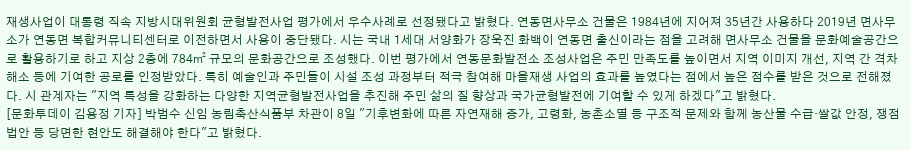재생사업이 대통령 직속 지방시대위원회 균형발전사업 평가에서 우수사례로 선정됐다고 밝혔다. 연동면사무소 건물은 1984년에 지어져 35년간 사용하다 2019년 면사무소가 연동면 복합커뮤니티센터로 이전하면서 사용이 중단됐다. 시는 국내 1세대 서양화가 장욱진 화백이 연동면 출신이라는 점을 고려해 면사무소 건물을 문화예술공간으로 활용하기로 하고 지상 2층에 784㎡ 규모의 문화공간으로 조성했다. 이번 평가에서 연동문화발전소 조성사업은 주민 만족도를 높이면서 지역 이미지 개선, 지역 간 격차 해소 등에 기여한 공로를 인정받았다. 특히 예술인과 주민들이 시설 조성 과정부터 적극 참여해 마을재생 사업의 효과를 높였다는 점에서 높은 점수를 받은 것으로 전해졌다. 시 관계자는 "지역 특성을 강화하는 다양한 지역균형발전사업을 추진해 주민 삶의 질 향상과 국가균형발전에 기여할 수 있게 하겠다"고 밝혔다.
[문화투데이 김용정 기자] 박범수 신임 농림축산식품부 차관이 8일 "기후변화에 따른 자연재해 증가, 고령화, 농촌소멸 등 구조적 문제와 함께 농산물 수급·쌀값 안정, 쟁점 법안 등 당면한 현안도 해결해야 한다"고 밝혔다.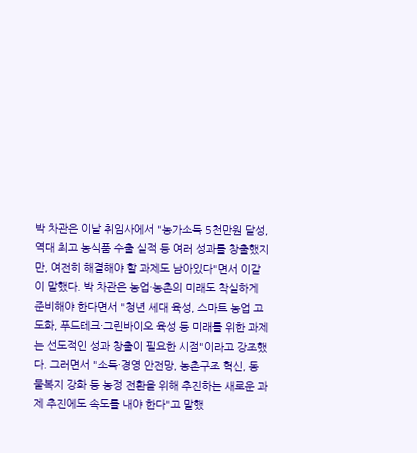박 차관은 이날 취임사에서 "농가소득 5천만원 달성, 역대 최고 농식품 수출 실적 등 여러 성과를 창출했지만, 여전히 해결해야 할 과제도 남아있다"면서 이같이 말했다. 박 차관은 농업·농촌의 미래도 착실하게 준비해야 한다면서 "청년 세대 육성, 스마트 농업 고도화, 푸드테크·그린바이오 육성 등 미래를 위한 과제는 선도적인 성과 창출이 필요한 시점"이라고 강조했다. 그러면서 "소득·경영 안전망, 농촌구조 혁신, 동물복지 강화 등 농정 전환을 위해 추진하는 새로운 과제 추진에도 속도를 내야 한다"고 말했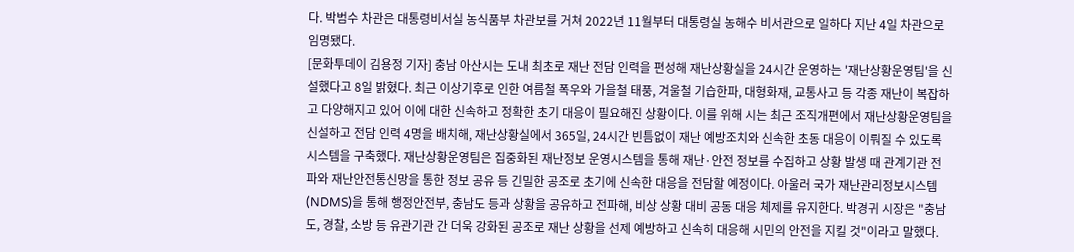다. 박범수 차관은 대통령비서실 농식품부 차관보를 거쳐 2022년 11월부터 대통령실 농해수 비서관으로 일하다 지난 4일 차관으로 임명됐다.
[문화투데이 김용정 기자] 충남 아산시는 도내 최초로 재난 전담 인력을 편성해 재난상황실을 24시간 운영하는 '재난상황운영팀'을 신설했다고 8일 밝혔다. 최근 이상기후로 인한 여름철 폭우와 가을철 태풍, 겨울철 기습한파, 대형화재, 교통사고 등 각종 재난이 복잡하고 다양해지고 있어 이에 대한 신속하고 정확한 초기 대응이 필요해진 상황이다. 이를 위해 시는 최근 조직개편에서 재난상황운영팀을 신설하고 전담 인력 4명을 배치해, 재난상황실에서 365일, 24시간 빈틈없이 재난 예방조치와 신속한 초동 대응이 이뤄질 수 있도록 시스템을 구축했다. 재난상황운영팀은 집중화된 재난정보 운영시스템을 통해 재난·안전 정보를 수집하고 상황 발생 때 관계기관 전파와 재난안전통신망을 통한 정보 공유 등 긴밀한 공조로 초기에 신속한 대응을 전담할 예정이다. 아울러 국가 재난관리정보시스템(NDMS)을 통해 행정안전부, 충남도 등과 상황을 공유하고 전파해, 비상 상황 대비 공동 대응 체제를 유지한다. 박경귀 시장은 "충남도, 경찰, 소방 등 유관기관 간 더욱 강화된 공조로 재난 상황을 선제 예방하고 신속히 대응해 시민의 안전을 지킬 것"이라고 말했다.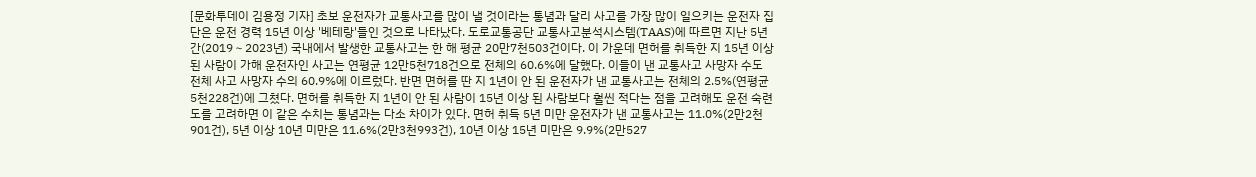[문화투데이 김용정 기자] 초보 운전자가 교통사고를 많이 낼 것이라는 통념과 달리 사고를 가장 많이 일으키는 운전자 집단은 운전 경력 15년 이상 '베테랑'들인 것으로 나타났다. 도로교통공단 교통사고분석시스템(TAAS)에 따르면 지난 5년간(2019∼2023년) 국내에서 발생한 교통사고는 한 해 평균 20만7천503건이다. 이 가운데 면허를 취득한 지 15년 이상 된 사람이 가해 운전자인 사고는 연평균 12만5천718건으로 전체의 60.6%에 달했다. 이들이 낸 교통사고 사망자 수도 전체 사고 사망자 수의 60.9%에 이르렀다. 반면 면허를 딴 지 1년이 안 된 운전자가 낸 교통사고는 전체의 2.5%(연평균 5천228건)에 그쳤다. 면허를 취득한 지 1년이 안 된 사람이 15년 이상 된 사람보다 훨씬 적다는 점을 고려해도 운전 숙련도를 고려하면 이 같은 수치는 통념과는 다소 차이가 있다. 면허 취득 5년 미만 운전자가 낸 교통사고는 11.0%(2만2천901건), 5년 이상 10년 미만은 11.6%(2만3천993건), 10년 이상 15년 미만은 9.9%(2만527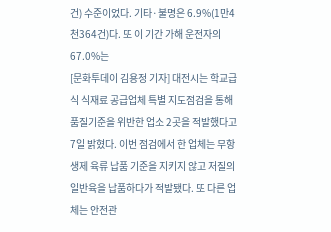건) 수준이었다. 기타·불명은 6.9%(1만4천364건)다. 또 이 기간 가해 운전자의 67.0%는
[문화투데이 김용정 기자] 대전시는 학교급식 식재료 공급업체 특별 지도점검을 통해 품질기준을 위반한 업소 2곳을 적발했다고 7일 밝혔다. 이번 점검에서 한 업체는 무항생제 육류 납품 기준을 지키지 않고 저질의 일반육을 납품하다가 적발됐다. 또 다른 업체는 안전관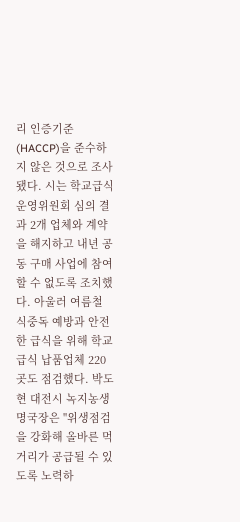리 인증기준(HACCP)을 준수하지 않은 것으로 조사됐다. 시는 학교급식 운영위원회 심의 결과 2개 업체와 계약을 해지하고 내년 공동 구매 사업에 참여할 수 없도록 조치했다. 아울러 여름철 식중독 예방과 안전한 급식을 위해 학교급식 납품업체 220곳도 점검했다. 박도현 대전시 녹지농생명국장은 "위생점검을 강화해 올바른 먹거리가 공급될 수 있도록 노력하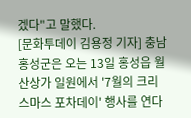겠다"고 말했다.
[문화투데이 김용정 기자] 충남 홍성군은 오는 13일 홍성읍 월산상가 일원에서 '7월의 크리스마스 포차데이' 행사를 연다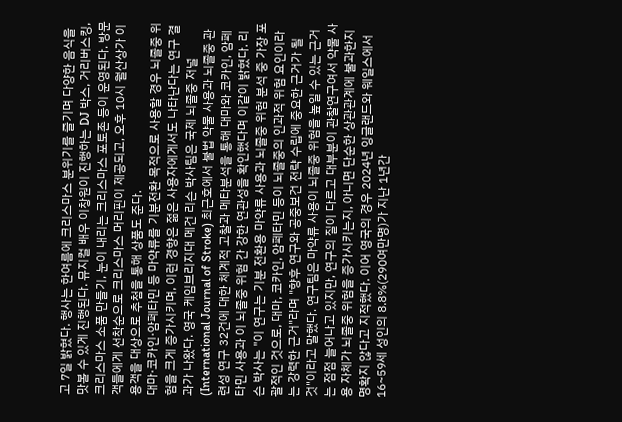고 7일 밝혔다. 행사는 한여름에 크리스마스 분위기를 즐기며 다양한 음식을 맛볼 수 있게 진행된다. 뮤지컬 배우 이창원이 진행하는 DJ 박스, 거리버스킹, 크리스마스 소품 만들기, 눈이 내리는 크리스마스 포토존 등이 운영된다. 방문객들에게 선착순으로 크리스마스 머리핀이 제공되고, 오후 10시 월산상가 이용객을 대상으로 추첨을 통해 상품도 준다.
대마·코카인·암페타민 등 마약류를 기분전환 목적으로 사용할 경우 뇌졸중 위험을 크게 증가시키며, 이런 경향은 젊은 사용자에게서도 나타난다는 연구 결과가 나왔다. 영국 케임브리지대 메건 리슨 박사팀은 국제 뇌졸중 저널(International Journal of Stroke) 최근호에서 불법 약물 사용과 뇌졸중 관련성 연구 32건에 대한 체계적 고찰과 메타분석을 통해 대마와 코카인, 암페타민 사용과 이 뇌졸중 위험 간 강한 연관성을 확인했다며 이같이 밝혔다. 리슨 박사는 "이 연구는 기분 전환용 마약류 사용과 뇌졸중 위험 분석 중 가장 포괄적인 것으로, 대마, 코카인, 암페타민 등이 뇌졸중의 인과적 위험 요인이라는 강력한 근거"라며 "향후 연구와 공중보건 전략 수립에 중요한 근거가 될 것"이라고 말했다. 연구팀은 마약류 사용이 뇌졸중 위험을 높일 수 있는 근거는 점점 늘어나고 있지만, 연구의 질이 다르고 대부분이 관찰연구여서 약물 사용 자체가 뇌졸중 위험을 증가시키는지, 아니면 단순한 상관관계에 불과한지 명확지 않다고 지적했다. 이어 영국의 경우 2024년 잉글랜드와 웨일스에서 16~59세 성인의 8.8%(290여만명)가 지난 1년간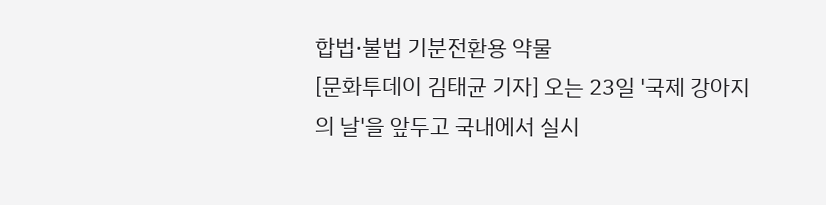합법·불법 기분전환용 약물
[문화투데이 김태균 기자] 오는 23일 '국제 강아지의 날'을 앞두고 국내에서 실시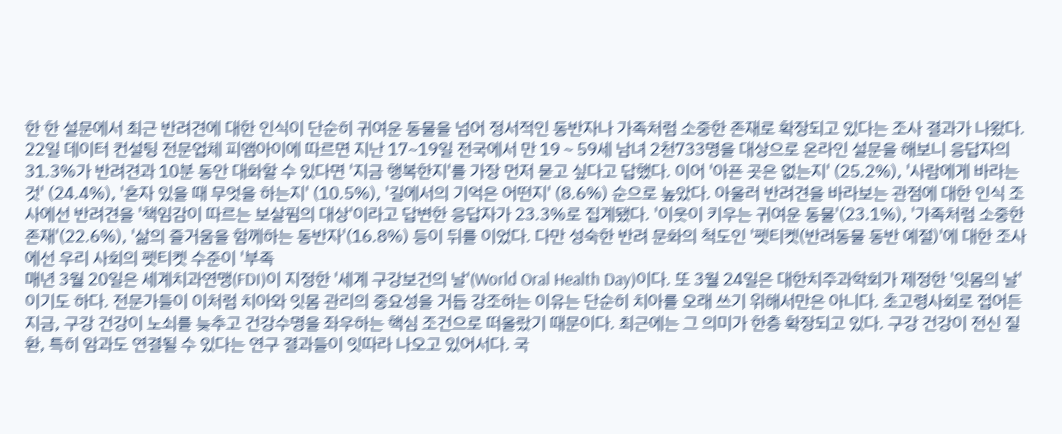한 한 설문에서 최근 반려견에 대한 인식이 단순히 귀여운 동물을 넘어 정서적인 동반자나 가족처럼 소중한 존재로 확장되고 있다는 조사 결과가 나왔다. 22일 데이터 컨설팅 전문업체 피앰아이에 따르면 지난 17~19일 전국에서 만 19∼59세 남녀 2천733명을 대상으로 온라인 설문을 해보니 응답자의 31.3%가 반려견과 10분 동안 대화할 수 있다면 '지금 행복한지'를 가장 먼저 묻고 싶다고 답했다. 이어 '아픈 곳은 없는지' (25.2%), '사람에게 바라는 것' (24.4%), '혼자 있을 때 무엇을 하는지' (10.5%), '길에서의 기억은 어떤지' (8.6%) 순으로 높았다. 아울러 반려견을 바라보는 관점에 대한 인식 조사에선 반려견을 '책임감이 따르는 보살핌의 대상'이라고 답변한 응답자가 23.3%로 집계됐다. '이웃이 키우는 귀여운 동물'(23.1%), '가족처럼 소중한 존재'(22.6%), '삶의 즐거움을 함께하는 동반자'(16.8%) 등이 뒤를 이었다. 다만 성숙한 반려 문화의 척도인 '펫티켓(반려동물 동반 예절)'에 대한 조사에선 우리 사회의 펫티켓 수준이 '부족
매년 3월 20일은 세계치과연맹(FDI)이 지정한 '세계 구강보건의 날'(World Oral Health Day)이다. 또 3월 24일은 대한치주과학회가 제정한 '잇몸의 날'이기도 하다. 전문가들이 이처럼 치아와 잇몸 관리의 중요성을 거듭 강조하는 이유는 단순히 치아를 오래 쓰기 위해서만은 아니다. 초고령사회로 접어든 지금, 구강 건강이 노쇠를 늦추고 건강수명을 좌우하는 핵심 조건으로 떠올랐기 때문이다. 최근에는 그 의미가 한층 확장되고 있다. 구강 건강이 전신 질환, 특히 암과도 연결될 수 있다는 연구 결과들이 잇따라 나오고 있어서다. 국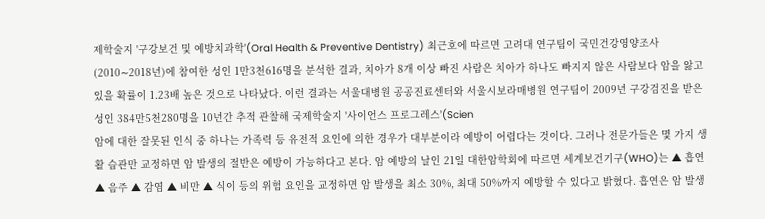제학술지 '구강보건 및 예방치과학'(Oral Health & Preventive Dentistry) 최근호에 따르면 고려대 연구팀이 국민건강영양조사(2010∼2018년)에 참여한 성인 1만3천616명을 분석한 결과, 치아가 8개 이상 빠진 사람은 치아가 하나도 빠지지 않은 사람보다 암을 앓고 있을 확률이 1.23배 높은 것으로 나타났다. 이런 결과는 서울대병원 공공진료센터와 서울시보라매병원 연구팀이 2009년 구강검진을 받은 성인 384만5천280명을 10년간 추적 관찰해 국제학술지 '사이언스 프로그레스'(Scien
암에 대한 잘못된 인식 중 하나는 가족력 등 유전적 요인에 의한 경우가 대부분이라 예방이 어렵다는 것이다. 그러나 전문가들은 몇 가지 생활 습관만 교정하면 암 발생의 절반은 예방이 가능하다고 본다. 암 예방의 날인 21일 대한암학회에 따르면 세계보건기구(WHO)는 ▲ 흡연 ▲ 음주 ▲ 감염 ▲ 비만 ▲ 식이 등의 위험 요인을 교정하면 암 발생을 최소 30%, 최대 50%까지 예방할 수 있다고 밝혔다. 흡연은 암 발생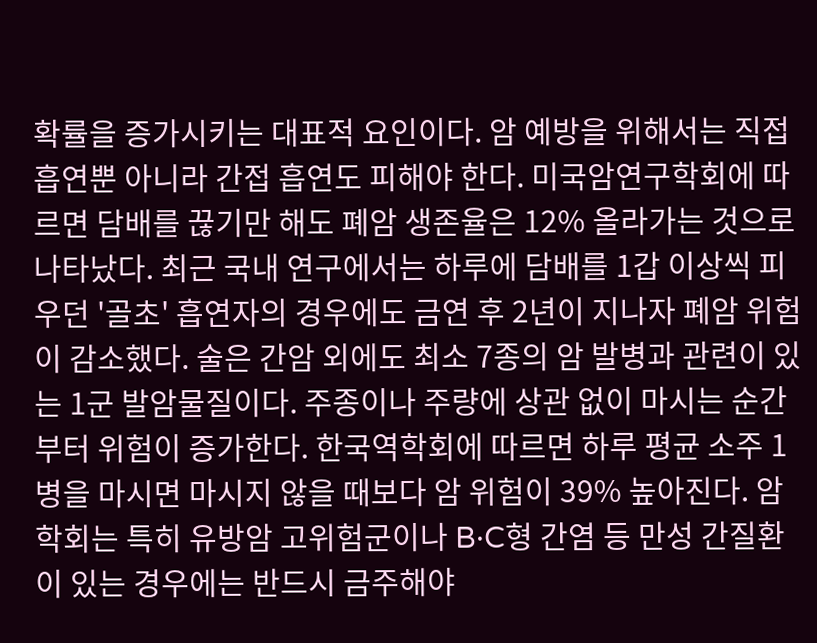확률을 증가시키는 대표적 요인이다. 암 예방을 위해서는 직접 흡연뿐 아니라 간접 흡연도 피해야 한다. 미국암연구학회에 따르면 담배를 끊기만 해도 폐암 생존율은 12% 올라가는 것으로 나타났다. 최근 국내 연구에서는 하루에 담배를 1갑 이상씩 피우던 '골초' 흡연자의 경우에도 금연 후 2년이 지나자 폐암 위험이 감소했다. 술은 간암 외에도 최소 7종의 암 발병과 관련이 있는 1군 발암물질이다. 주종이나 주량에 상관 없이 마시는 순간부터 위험이 증가한다. 한국역학회에 따르면 하루 평균 소주 1병을 마시면 마시지 않을 때보다 암 위험이 39% 높아진다. 암학회는 특히 유방암 고위험군이나 B·C형 간염 등 만성 간질환이 있는 경우에는 반드시 금주해야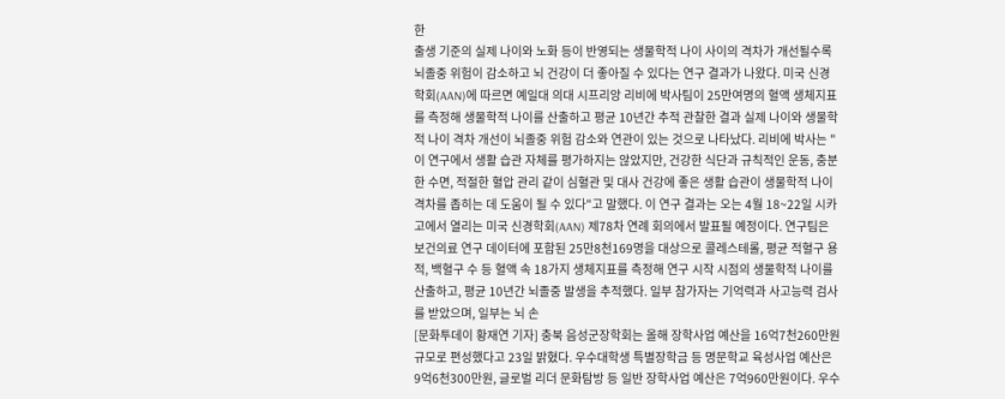한
출생 기준의 실제 나이와 노화 등이 반영되는 생물학적 나이 사이의 격차가 개선될수록 뇌졸중 위험이 감소하고 뇌 건강이 더 좋아질 수 있다는 연구 결과가 나왔다. 미국 신경학회(AAN)에 따르면 예일대 의대 시프리앙 리비에 박사팀이 25만여명의 혈액 생체지표를 측정해 생물학적 나이를 산출하고 평균 10년간 추적 관찰한 결과 실제 나이와 생물학적 나이 격차 개선이 뇌졸중 위험 감소와 연관이 있는 것으로 나타났다. 리비에 박사는 "이 연구에서 생활 습관 자체를 평가하지는 않았지만, 건강한 식단과 규칙적인 운동, 충분한 수면, 적절한 혈압 관리 같이 심혈관 및 대사 건강에 좋은 생활 습관이 생물학적 나이 격차를 좁히는 데 도움이 될 수 있다"고 말했다. 이 연구 결과는 오는 4월 18~22일 시카고에서 열리는 미국 신경학회(AAN) 제78차 연례 회의에서 발표될 예정이다. 연구팀은 보건의료 연구 데이터에 포함된 25만8천169명을 대상으로 콜레스테롤, 평균 적혈구 용적, 백혈구 수 등 혈액 속 18가지 생체지표를 측정해 연구 시작 시점의 생물학적 나이를 산출하고, 평균 10년간 뇌졸중 발생을 추적했다. 일부 참가자는 기억력과 사고능력 검사를 받았으며, 일부는 뇌 손
[문화투데이 황재연 기자] 충북 음성군장학회는 올해 장학사업 예산을 16억7천260만원 규모로 편성했다고 23일 밝혔다. 우수대학생 특별장학금 등 명문학교 육성사업 예산은 9억6천300만원, 글로벌 리더 문화탐방 등 일반 장학사업 예산은 7억960만원이다. 우수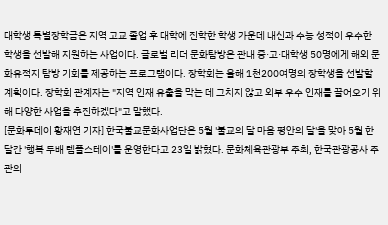대학생 특별장학금은 지역 고교 졸업 후 대학에 진학한 학생 가운데 내신과 수능 성적이 우수한 학생을 선발해 지원하는 사업이다. 글로벌 리더 문화탐방은 관내 중·고·대학생 50명에게 해외 문화유적지 탐방 기회를 제공하는 프로그램이다. 장학회는 올해 1천200여명의 장학생을 선발할 계획이다. 장학회 관계자는 "지역 인재 유출을 막는 데 그치지 않고 외부 우수 인재를 끌어오기 위해 다양한 사업을 추진하겠다"고 말했다.
[문화투데이 황재연 기자] 한국불교문화사업단은 5월 '불교의 달 마음 평안의 달'을 맞아 5월 한 달간 '행복 두배 템플스테이'를 운영한다고 23일 밝혔다. 문화체육관광부 주최, 한국관광공사 주관의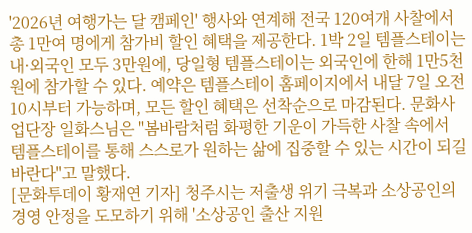'2026년 여행가는 달 캠페인' 행사와 연계해 전국 120여개 사찰에서 총 1만여 명에게 참가비 할인 혜택을 제공한다. 1박 2일 템플스테이는 내·외국인 모두 3만원에, 당일형 템플스테이는 외국인에 한해 1만5천원에 참가할 수 있다. 예약은 템플스테이 홈페이지에서 내달 7일 오전 10시부터 가능하며, 모든 할인 혜택은 선착순으로 마감된다. 문화사업단장 일화스님은 "봄바람처럼 화평한 기운이 가득한 사찰 속에서 템플스테이를 통해 스스로가 원하는 삶에 집중할 수 있는 시간이 되길 바란다"고 말했다.
[문화투데이 황재연 기자] 청주시는 저출생 위기 극복과 소상공인의 경영 안정을 도모하기 위해 '소상공인 출산 지원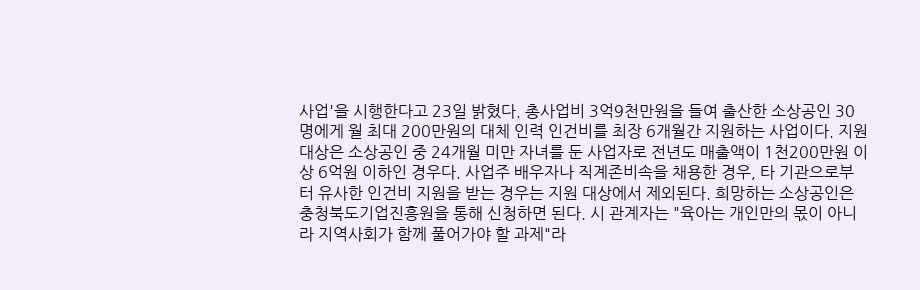사업'을 시행한다고 23일 밝혔다. 총사업비 3억9천만원을 들여 출산한 소상공인 30명에게 월 최대 200만원의 대체 인력 인건비를 최장 6개월간 지원하는 사업이다. 지원 대상은 소상공인 중 24개월 미만 자녀를 둔 사업자로 전년도 매출액이 1천200만원 이상 6억원 이하인 경우다. 사업주 배우자나 직계존비속을 채용한 경우, 타 기관으로부터 유사한 인건비 지원을 받는 경우는 지원 대상에서 제외된다. 희망하는 소상공인은 충청북도기업진흥원을 통해 신청하면 된다. 시 관계자는 "육아는 개인만의 몫이 아니라 지역사회가 함께 풀어가야 할 과제"라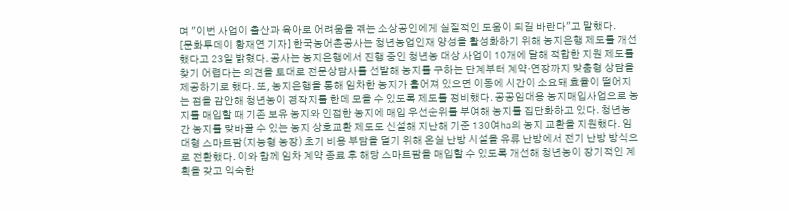며 "이번 사업이 출산과 육아로 어려움을 겪는 소상공인에게 실질적인 도움이 되길 바란다"고 말했다.
[문화투데이 황재연 기자] 한국농어촌공사는 청년농업인재 양성을 활성화하기 위해 농지은행 제도를 개선했다고 23일 밝혔다. 공사는 농지은행에서 진행 중인 청년농 대상 사업이 10개에 달해 적합한 지원 제도를 찾기 어렵다는 의견을 토대로 전문상담사를 선발해 농지를 구하는 단계부터 계약·연장까지 맞춤형 상담을 제공하기로 했다. 또, 농지은행을 통해 임차한 농지가 흩어져 있으면 이동에 시간이 소요돼 효율이 떨어지는 점을 감안해 청년농이 경작지를 한데 모을 수 있도록 제도를 정비했다. 공공임대용 농지매입사업으로 농지를 매입할 때 기존 보유 농지와 인접한 농지에 매입 우선순위를 부여해 농지를 집단화하고 있다. 청년농 간 농지를 맞바꿀 수 있는 농지 상호교환 제도도 신설해 지난해 기준 130여㏊의 농지 교환을 지원했다. 임대형 스마트팜(지능형 농장) 초기 비용 부담을 덜기 위해 온실 난방 시설을 유류 난방에서 전기 난방 방식으로 전환했다. 이와 함께 임차 계약 종료 후 해당 스마트팜을 매입할 수 있도록 개선해 청년농이 장기적인 계획을 갖고 익숙한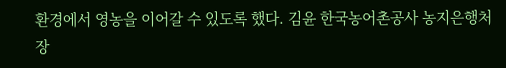환경에서 영농을 이어갈 수 있도록 했다. 김윤 한국농어촌공사 농지은행처장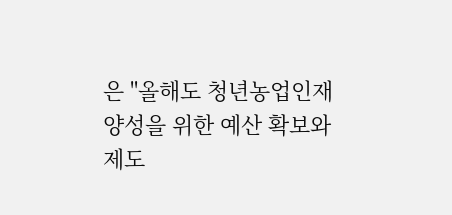은 "올해도 청년농업인재 양성을 위한 예산 확보와 제도